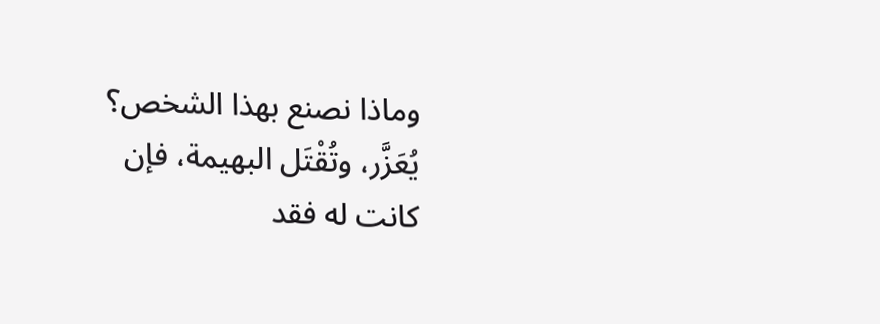وماذا نصنع بهذا الشخص؟ يُعَزَّر، وتُقْتَل البهيمة، فإن كانت له فقد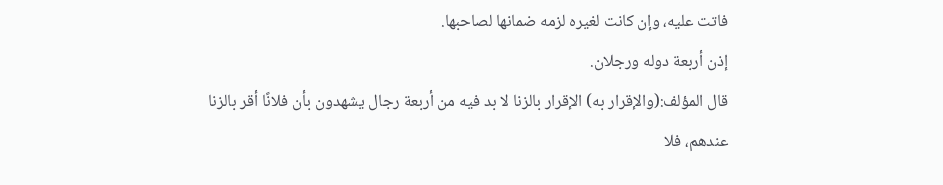فاتت عليه، وإن كانت لغيره لزمه ضمانها لصاحبها.
إذن أربعة دوله ورجلان.
قال المؤلف:(والإقرار به) الإقرار بالزنا لا بد فيه من أربعة رجال يشهدون بأن فلانًا أقر بالزنا عندهم، فلا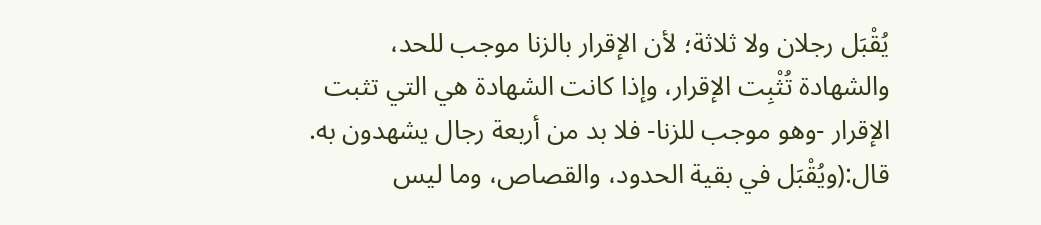يُقْبَل رجلان ولا ثلاثة؛ لأن الإقرار بالزنا موجب للحد، والشهادة تُثْبِت الإقرار، وإذا كانت الشهادة هي التي تثبت الإقرار -وهو موجب للزنا- فلا بد من أربعة رجال يشهدون به.
قال:(ويُقْبَل في بقية الحدود، والقصاص، وما ليس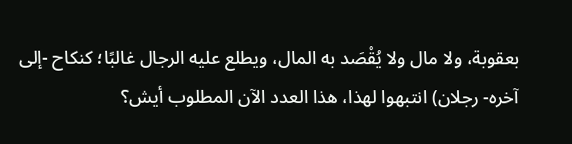بعقوبة، ولا مال ولا يُقْصَد به المال، ويطلع عليه الرجال غالبًا؛ كنكاح -إلى آخره- رجلان) انتبهوا لهذا، هذا العدد الآن المطلوب أيش؟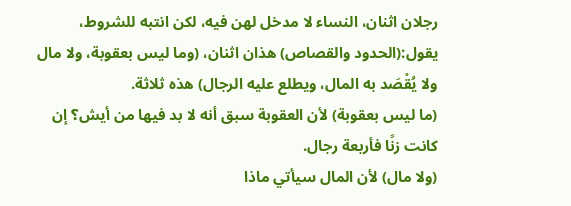رجلان اثنان، النساء لا مدخل لهن فيه، لكن انتبه للشروط، يقول:(الحدود والقصاص) هذان اثنان، (وما ليس بعقوبة، ولا مال ولا يُقْصَد به المال، ويطلع عليه الرجال) هذه ثلاثة.
(ما ليس بعقوبة) لأن العقوبة سبق أنه لا بد فيها من أيش؟ إن كانت زنًا فأربعة رجال.
(ولا مال) لأن المال سيأتي ماذا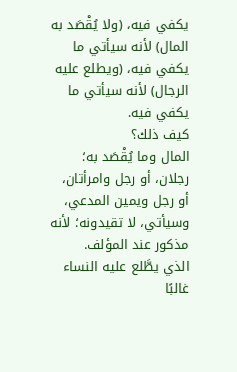يكفي فيه، (ولا يُقْصَد به المال) لأنه سيأتي ما يكفي فيه، (ويطلع عليه الرجال) لأنه سيأتي ما يكفي فيه.
كيف ذلك؟
المال وما يُقْصَد به؛ رجلان، أو رجل وامرأتان، أو رجل ويمين المدعي، وسيأتي، لا تقيدونه؛ لأنه مذكور عند المؤلف.
الذي يطَّلع عليه النساء غالبًا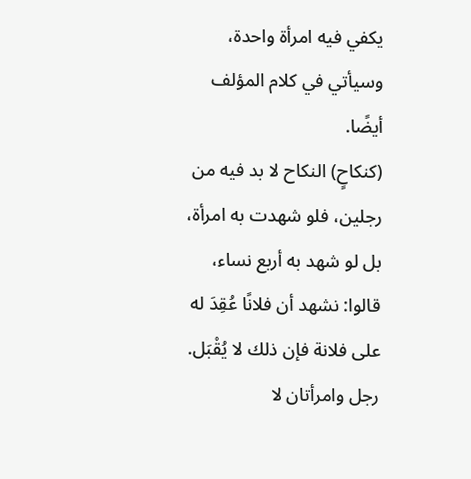يكفي فيه امرأة واحدة، وسيأتي في كلام المؤلف أيضًا.
(كنكاحٍ) النكاح لا بد فيه من رجلين، فلو شهدت به امرأة، بل لو شهد به أربع نساء، قالوا: نشهد أن فلانًا عُقِدَ له على فلانة فإن ذلك لا يُقْبَل.
رجل وامرأتان لا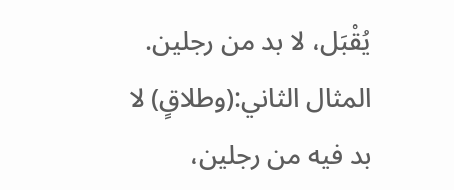يُقْبَل، لا بد من رجلين.
المثال الثاني:(وطلاقٍ) لا بد فيه من رجلين،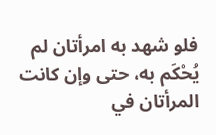فلو شهد به امرأتان لم يُحْكَم به، حتى وإن كانت المرأتان في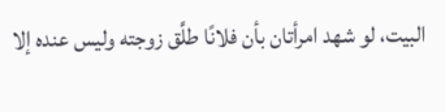البيت، لو شهد امرأتان بأن فلانًا طلَّق زوجته وليس عنده إلا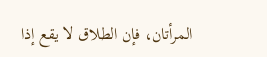المرأتان، فإن الطلاق لا يقع إذا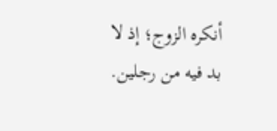أنكره الزوج؛ إذ لا بد فيه من رجلين.